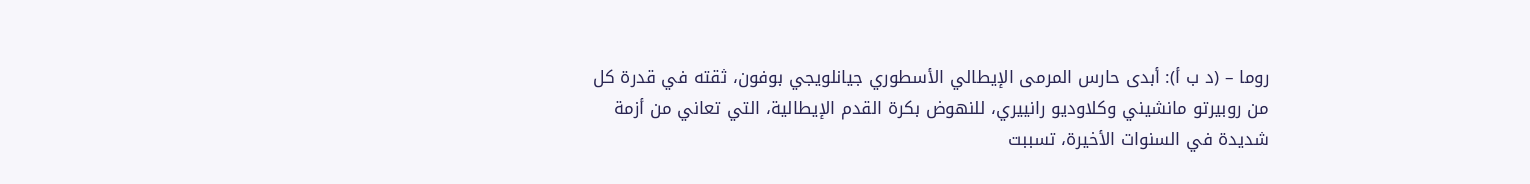روما – (د ب أ): أبدى حارس المرمى الإيطالي الأسطوري جيانلويجي بوفون، ثقته في قدرة كل من روبيرتو مانشيني وكلاوديو رانييري، للنهوض بكرة القدم الإيطالية، التي تعاني من أزمة شديدة في السنوات الأخيرة، تسببت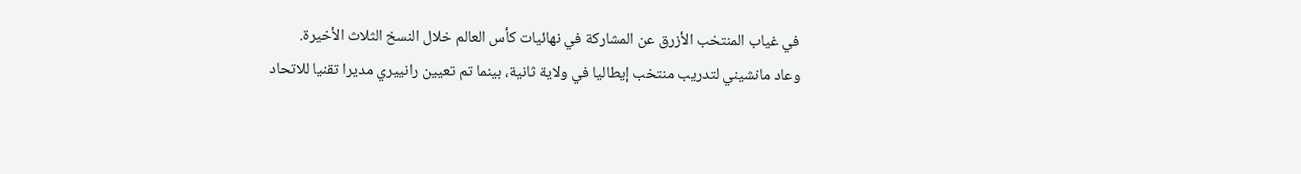في غياب المنتخب الأزرق عن المشاركة في نهائيات كأس العالم خلال النسخ الثلاث الأخيرة.
وعاد مانشيني لتدريب منتخب إيطاليا في ولاية ثانية، بينما تم تعيين رانييري مديرا تقنيا للاتحاد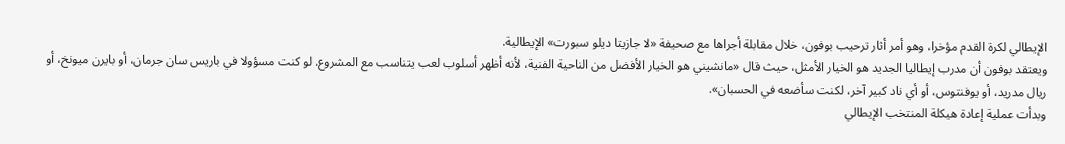الإيطالي لكرة القدم مؤخرا، وهو أمر أثار ترحيب بوفون، خلال مقابلة أجراها مع صحيفة «لا جازيتا ديلو سبورت» الإيطالية.
ويعتقد بوفون أن مدرب إيطاليا الجديد هو الخيار الأمثل، حيث قال «مانشيني هو الخيار الأفضل من الناحية الفنية، لأنه أظهر أسلوب لعب يتناسب مع المشروع. لو كنت مسؤولا في باريس سان جرمان، أو بايرن ميونخ، أو ريال مدريد، أو يوفنتوس، أو أي ناد كبير آخر، لكنت سأضعه في الحسبان».
وبدأت عملية إعادة هيكلة المنتخب الإيطالي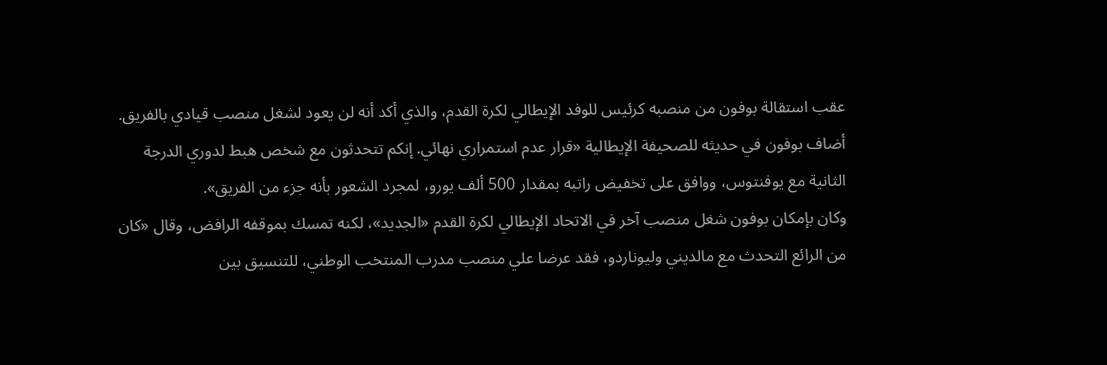عقب استقالة بوفون من منصبه كرئيس للوفد الإيطالي لكرة القدم، والذي أكد أنه لن يعود لشغل منصب قيادي بالفريق.
أضاف بوفون في حديثه للصحيفة الإيطالية «قرار عدم استمراري نهائي. إنكم تتحدثون مع شخص هبط لدوري الدرجة الثانية مع يوفنتوس، ووافق على تخفيض راتبه بمقدار 500 ألف يورو، لمجرد الشعور بأنه جزء من الفريق».
وكان بإمكان بوفون شغل منصب آخر في الاتحاد الإيطالي لكرة القدم «الجديد»، لكنه تمسك بموقفه الرافض، وقال «كان من الرائع التحدث مع مالديني وليوناردو، فقد عرضا علي منصب مدرب المنتخب الوطني، للتنسيق بين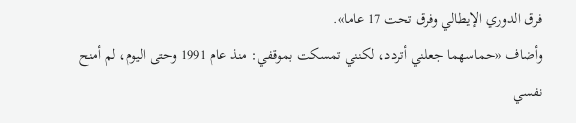فرق الدوري الإيطالي وفرق تحت 17 عاما».
وأضاف «حماسهما جعلني أتردد، لكنني تمسكت بموقفي: منذ عام 1991 وحتى اليوم، لم أمنح نفسي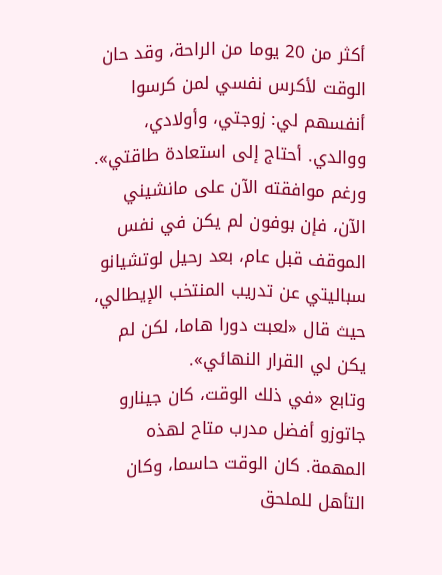أكثر من 20 يوما من الراحة، وقد حان الوقت لأكرس نفسي لمن كرسوا أنفسهم لي: زوجتي، وأولادي، ووالدي. أحتاج إلى استعادة طاقتي».
ورغم موافقته الآن على مانشيني الآن، فإن بوفون لم يكن في نفس الموقف قبل عام، بعد رحيل لوتشيانو سباليتي عن تدريب المنتخب الإيطالي، حيث قال «لعبت دورا هاما، لكن لم يكن لي القرار النهائي».
وتابع «في ذلك الوقت، كان جينارو جاتوزو أفضل مدرب متاح لهذه المهمة. كان الوقت حاسما، وكان التأهل للملحق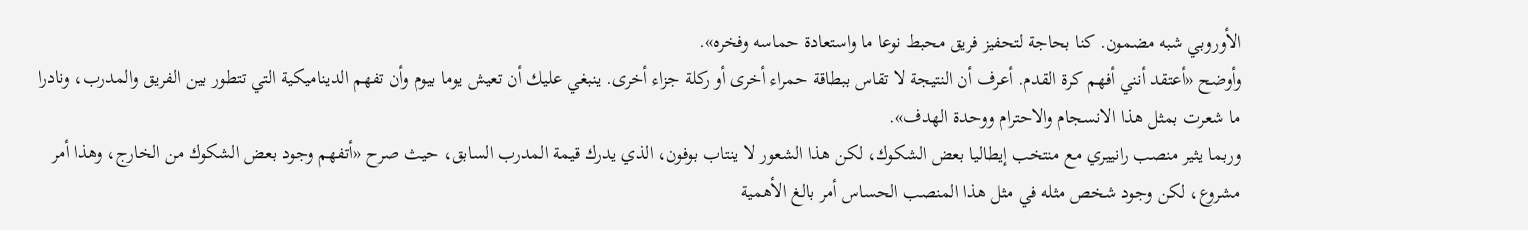الأوروبي شبه مضمون. كنا بحاجة لتحفيز فريق محبط نوعا ما واستعادة حماسه وفخره».
وأوضح «أعتقد أنني أفهم كرة القدم. أعرف أن النتيجة لا تقاس ببطاقة حمراء أخرى أو ركلة جزاء أخرى. ينبغي عليك أن تعيش يوما بيوم وأن تفهم الديناميكية التي تتطور بين الفريق والمدرب، ونادرا ما شعرت بمثل هذا الانسجام والاحترام ووحدة الهدف».
وربما يثير منصب رانييري مع منتخب إيطاليا بعض الشكوك، لكن هذا الشعور لا ينتاب بوفون، الذي يدرك قيمة المدرب السابق، حيث صرح «أتفهم وجود بعض الشكوك من الخارج، وهذا أمر مشروع، لكن وجود شخص مثله في مثل هذا المنصب الحساس أمر بالغ الأهمية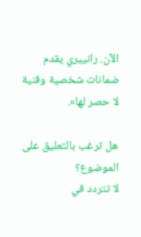الآن. رانييري يقدم ضمانات شخصية وفنية لا حصر لها».

هل ترغب بالتعليق على الموضوع؟
لا تتردد في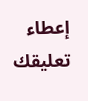إعطاء تعليقك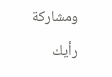ومشاركة رأيك